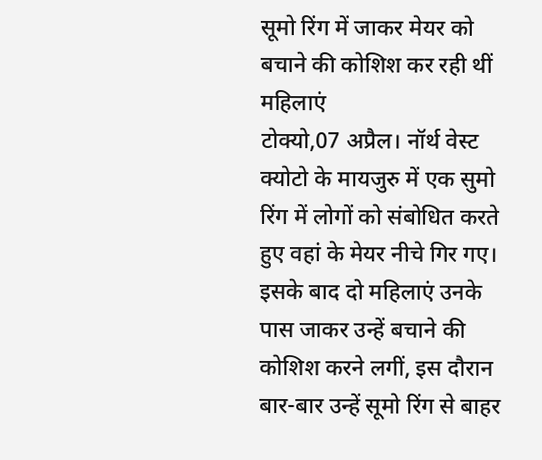सूमो रिंग में जाकर मेयर को बचाने की कोशिश कर रही थीं महिलाएं
टोक्यो,07 अप्रैल। नॉर्थ वेस्ट क्योटो के मायजुरु में एक सुमो रिंग में लोगों को संबोधित करते हुए वहां के मेयर नीचे गिर गए। इसके बाद दो महिलाएं उनके पास जाकर उन्हें बचाने की कोशिश करने लगीं, इस दौरान बार-बार उन्हें सूमो रिंग से बाहर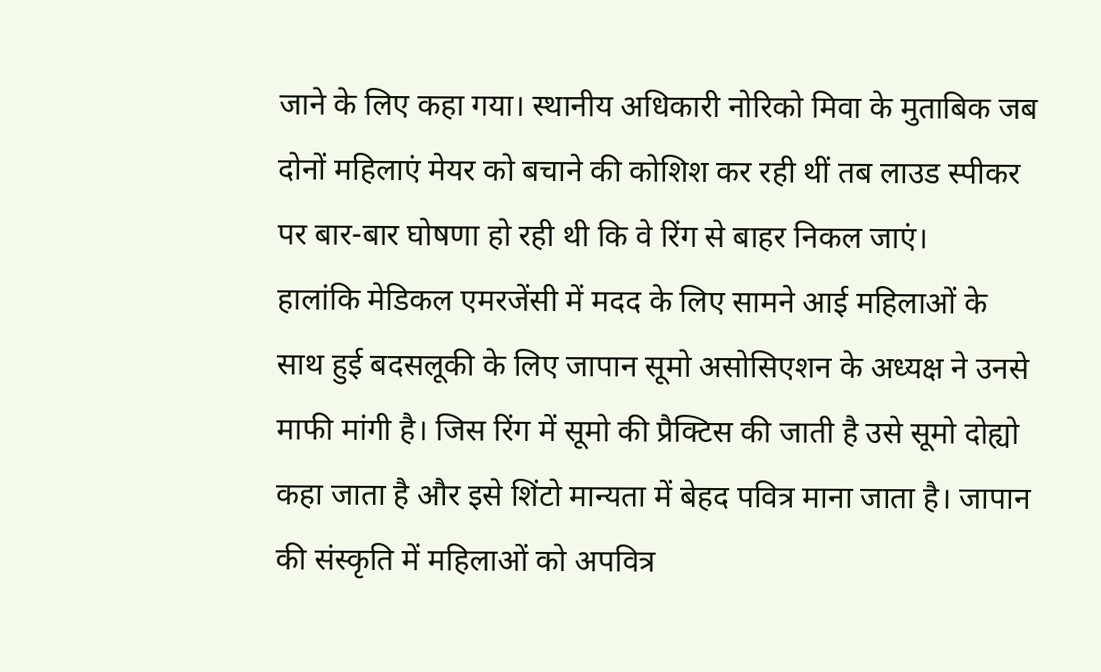जाने के लिए कहा गया। स्थानीय अधिकारी नोरिको मिवा के मुताबिक जब दोनों महिलाएं मेयर को बचाने की कोशिश कर रही थीं तब लाउड स्पीकर पर बार-बार घोषणा हो रही थी कि वे रिंग से बाहर निकल जाएं।
हालांकि मेडिकल एमरजेंसी में मदद के लिए सामने आई महिलाओं के साथ हुई बदसलूकी के लिए जापान सूमो असोसिएशन के अध्यक्ष ने उनसे माफी मांगी है। जिस रिंग में सूमो की प्रैक्टिस की जाती है उसे सूमो दोह्यो कहा जाता है और इसे शिंटो मान्यता में बेहद पवित्र माना जाता है। जापान की संस्कृति में महिलाओं को अपवित्र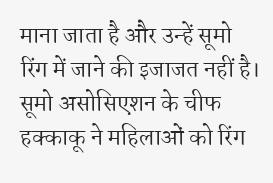माना जाता है और उन्हें सूमो रिंग में जाने की इजाजत नहीं है।
सूमो असोसिएशन के चीफ हक्काकू ने महिलाओं को रिंग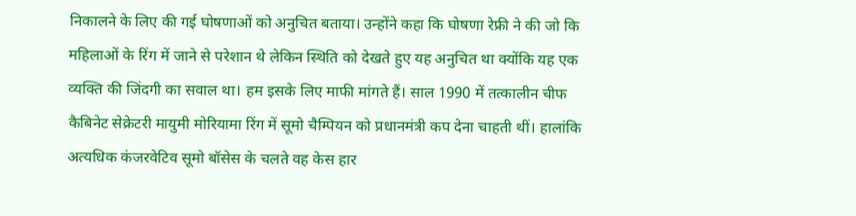निकालने के लिए की गई घोषणाओं को अनुचित बताया। उन्होंने कहा कि घोषणा रेफ्री ने की जो कि महिलाओं के रिंग में जाने से परेशान थे लेकिन स्थिति को देखते हुए यह अनुचित था क्योंकि यह एक व्यक्ति की जिंदगी का सवाल था। हम इसके लिए माफी मांगते हैं। साल 1990 में तत्कालीन चीफ कैबिनेट सेक्रेटरी मायुमी मोरियामा रिंग में सूमो चैम्पियन को प्रधानमंत्री कप देना चाहती थीं। हालांकि अत्यधिक कंजरवेटिव सूमो बॉसेस के चलते वह केस हार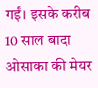गईं। इसके करीब 10 साल बादा ओसाका की मेयर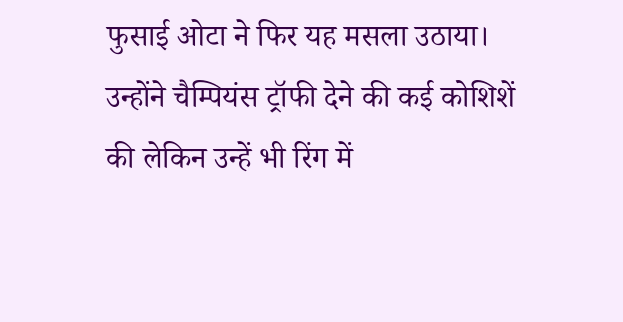फुसाई ओटा ने फिर यह मसला उठाया। उन्होंने चैम्पियंस ट्रॉफी देने की कई कोशिशें की लेकिन उन्हें भी रिंग में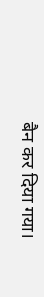बैन कर दिया गया।